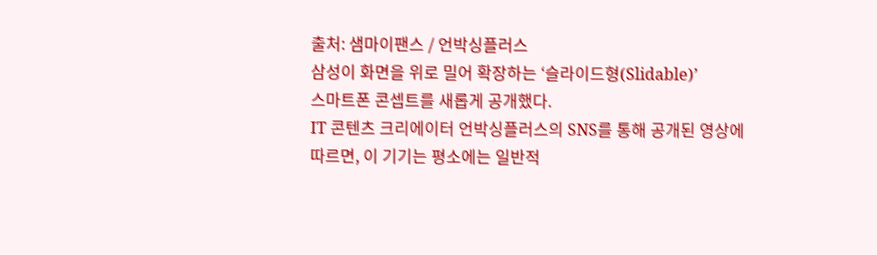출처: 샘마이팬스 / 언박싱플러스
삼성이 화면을 위로 밀어 확장하는 ‘슬라이드형(Slidable)’
스마트폰 콘셉트를 새롭게 공개했다.
IT 콘텐츠 크리에이터 언박싱플러스의 SNS를 통해 공개된 영상에
따르면, 이 기기는 평소에는 일반적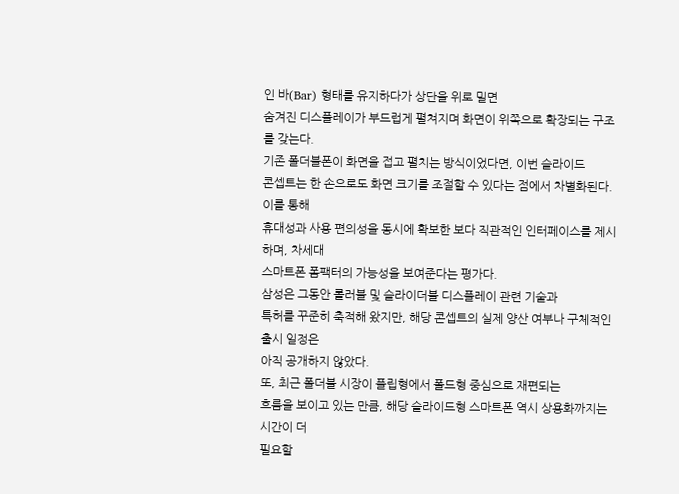인 바(Bar) 형태를 유지하다가 상단을 위로 밀면
숨겨진 디스플레이가 부드럽게 펼쳐지며 화면이 위쪽으로 확장되는 구조를 갖는다.
기존 폴더블폰이 화면을 접고 펼치는 방식이었다면, 이번 슬라이드
콘셉트는 한 손으로도 화면 크기를 조절할 수 있다는 점에서 차별화된다. 이를 통해
휴대성과 사용 편의성을 동시에 확보한 보다 직관적인 인터페이스를 제시하며, 차세대
스마트폰 폼팩터의 가능성을 보여준다는 평가다.
삼성은 그동안 롤러블 및 슬라이더블 디스플레이 관련 기술과
특허를 꾸준히 축적해 왔지만, 해당 콘셉트의 실제 양산 여부나 구체적인 출시 일정은
아직 공개하지 않았다.
또, 최근 폴더블 시장이 플립형에서 폴드형 중심으로 재편되는
흐름을 보이고 있는 만큼, 해당 슬라이드형 스마트폰 역시 상용화까지는 시간이 더
필요할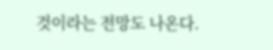것이라는 전망도 나온다.